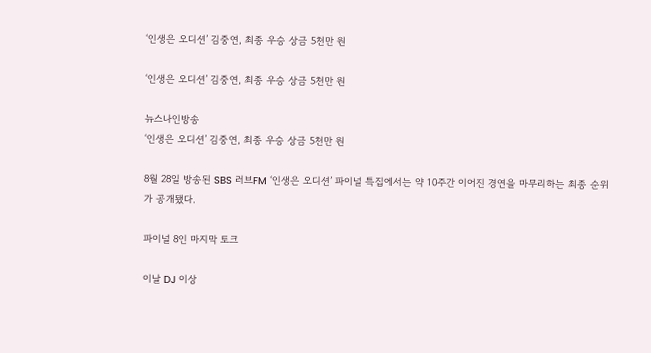‘인생은 오디션’ 김중연, 최종 우승 상금 5천만 원

‘인생은 오디션’ 김중연, 최종 우승 상금 5천만 원

뉴스나인방송
‘인생은 오디션’ 김중연, 최종 우승 상금 5천만 원

8월 28일 방송된 SBS 러브FM ‘인생은 오디션’ 파이널 특집에서는 약 10주간 이어진 경연을 마무리하는 최종 순위가 공개됐다.

파이널 8인 마지막 토크

이날 DJ 이상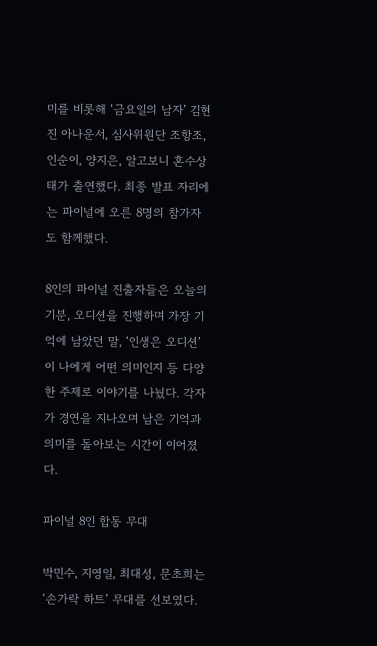미를 비롯해 ‘금요일의 남자’ 김현진 아나운서, 심사위원단 조항조, 인순이, 양지은, 알고보니 혼수상태가 출연했다. 최종 발표 자리에는 파이널에 오른 8명의 참가자도 함께했다.

8인의 파이널 진출자들은 오늘의 기분, 오디션을 진행하며 가장 기억에 남았던 말, ‘인생은 오디션’이 나에게 어떤 의미인지 등 다양한 주제로 이야기를 나눴다. 각자가 경연을 지나오며 남은 기억과 의미를 돌아보는 시간이 이어졌다.

파이널 8인 합동 무대

박민수, 지영일, 최대성, 문초희는 ‘손가락 하트’ 무대를 선보였다.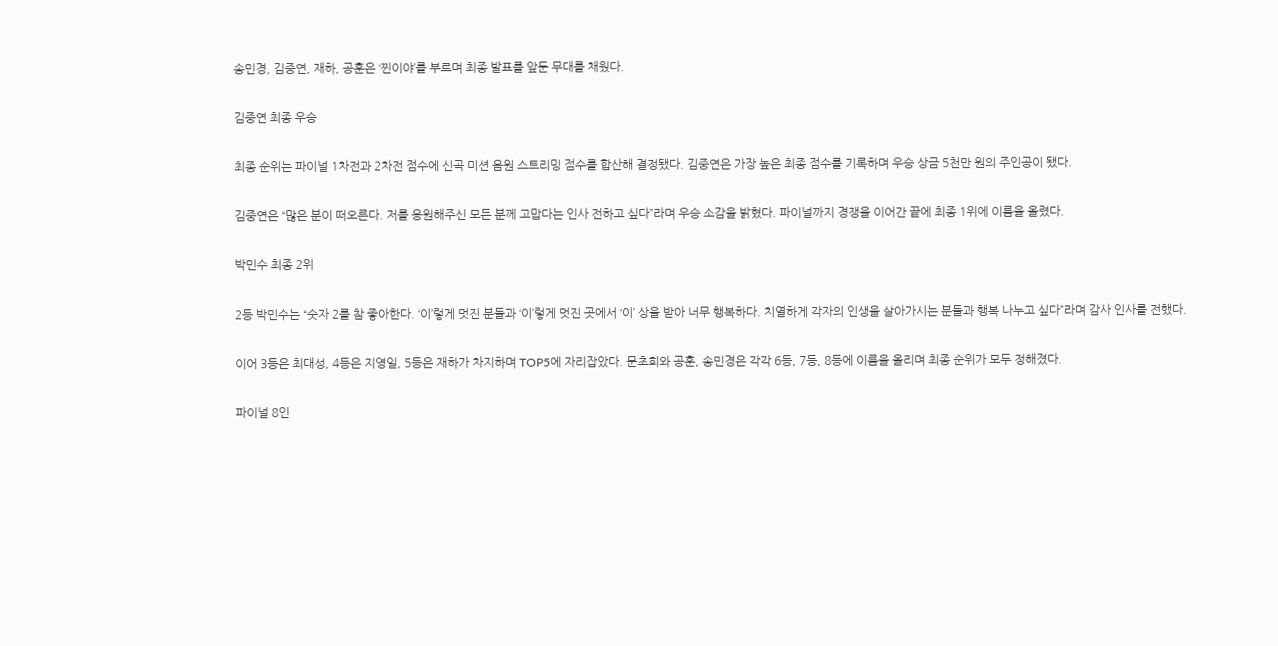송민경, 김중연, 재하, 공훈은 ‘찐이야’를 부르며 최종 발표를 앞둔 무대를 채웠다.

김중연 최종 우승

최종 순위는 파이널 1차전과 2차전 점수에 신곡 미션 음원 스트리밍 점수를 합산해 결정됐다. 김중연은 가장 높은 최종 점수를 기록하며 우승 상금 5천만 원의 주인공이 됐다.

김중연은 “많은 분이 떠오른다. 저를 응원해주신 모든 분께 고맙다는 인사 전하고 싶다”라며 우승 소감을 밝혔다. 파이널까지 경쟁을 이어간 끝에 최종 1위에 이름을 올렸다.

박민수 최종 2위

2등 박민수는 “숫자 2를 참 좋아한다. ‘이’렇게 멋진 분들과 ‘이’렇게 멋진 곳에서 ‘이’ 상을 받아 너무 행복하다. 치열하게 각자의 인생을 살아가시는 분들과 행복 나누고 싶다”라며 감사 인사를 전했다.

이어 3등은 최대성, 4등은 지영일, 5등은 재하가 차지하며 TOP5에 자리잡았다. 문초희와 공훈, 송민경은 각각 6등, 7등, 8등에 이름을 올리며 최종 순위가 모두 정해졌다.

파이널 8인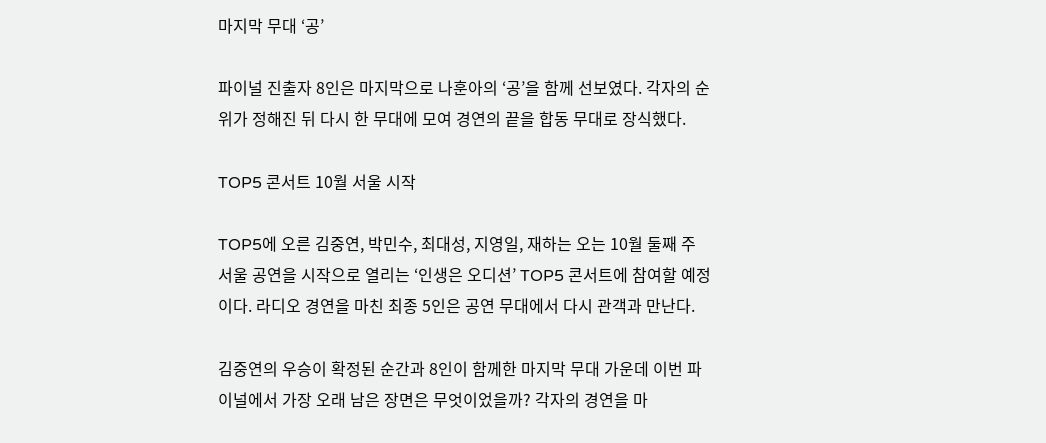마지막 무대 ‘공’

파이널 진출자 8인은 마지막으로 나훈아의 ‘공’을 함께 선보였다. 각자의 순위가 정해진 뒤 다시 한 무대에 모여 경연의 끝을 합동 무대로 장식했다.

TOP5 콘서트 10월 서울 시작

TOP5에 오른 김중연, 박민수, 최대성, 지영일, 재하는 오는 10월 둘째 주 서울 공연을 시작으로 열리는 ‘인생은 오디션’ TOP5 콘서트에 참여할 예정이다. 라디오 경연을 마친 최종 5인은 공연 무대에서 다시 관객과 만난다.

김중연의 우승이 확정된 순간과 8인이 함께한 마지막 무대 가운데 이번 파이널에서 가장 오래 남은 장면은 무엇이었을까? 각자의 경연을 마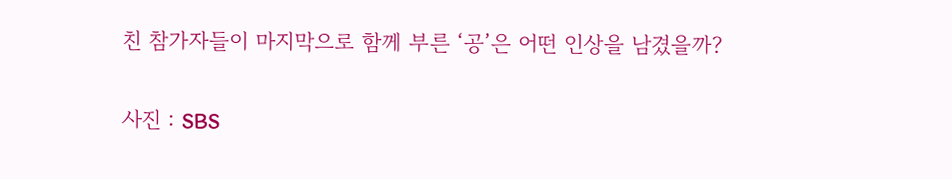친 참가자들이 마지막으로 함께 부른 ‘공’은 어떤 인상을 남겼을까?

사진 : SBS